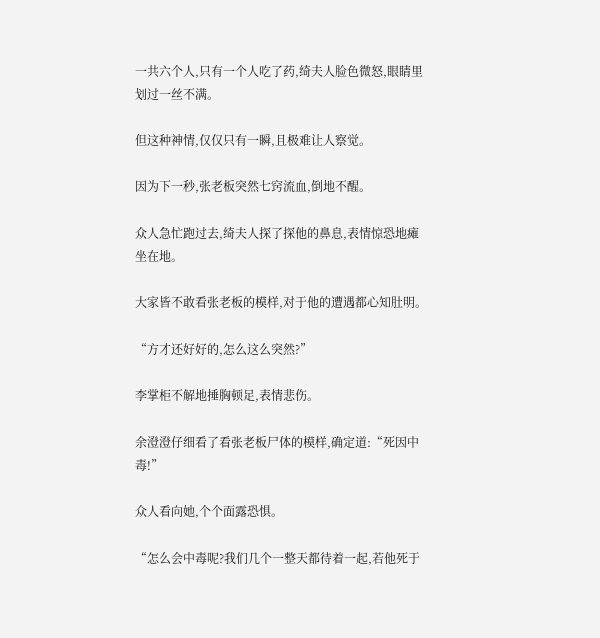一共六个人,只有一个人吃了药,绮夫人脸色微怒,眼睛里划过一丝不满。

但这种神情,仅仅只有一瞬,且极难让人察觉。

因为下一秒,张老板突然七窍流血,倒地不醒。

众人急忙跑过去,绮夫人探了探他的鼻息,表情惊恐地瘫坐在地。

大家皆不敢看张老板的模样,对于他的遭遇都心知肚明。

“方才还好好的,怎么这么突然?”

李掌柜不解地捶胸顿足,表情悲伤。

余澄澄仔细看了看张老板尸体的模样,确定道:“死因中毒!”

众人看向她,个个面露恐惧。

“怎么会中毒呢?我们几个一整天都待着一起,若他死于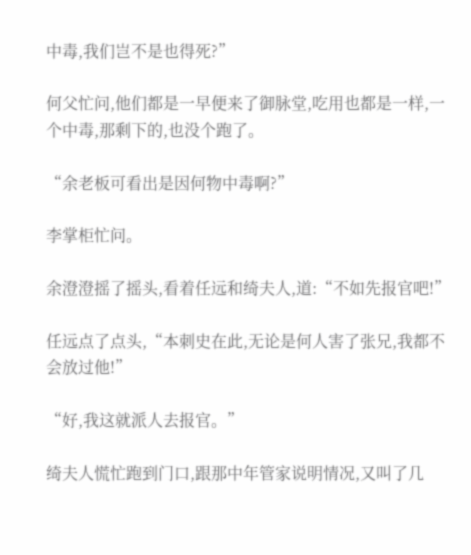中毒,我们岂不是也得死?”

何父忙问,他们都是一早便来了御脉堂,吃用也都是一样,一个中毒,那剩下的,也没个跑了。

“余老板可看出是因何物中毒啊?”

李掌柜忙问。

余澄澄摇了摇头,看着任远和绮夫人,道:“不如先报官吧!”

任远点了点头,“本刺史在此,无论是何人害了张兄,我都不会放过他!”

“好,我这就派人去报官。”

绮夫人慌忙跑到门口,跟那中年管家说明情况,又叫了几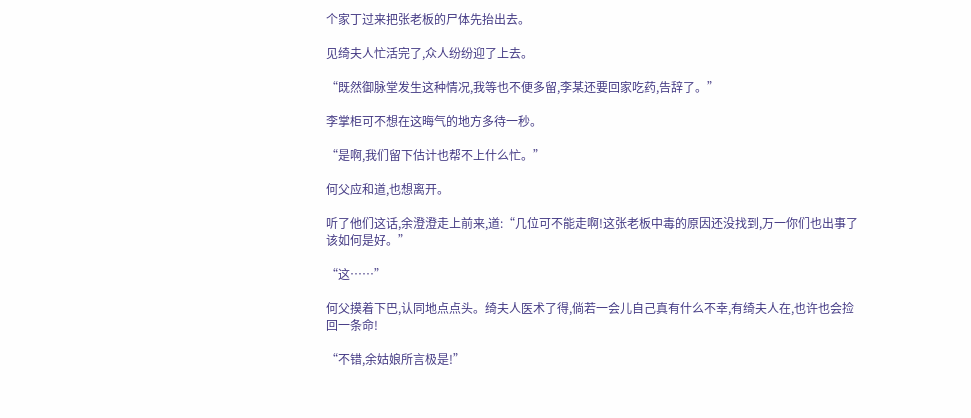个家丁过来把张老板的尸体先抬出去。

见绮夫人忙活完了,众人纷纷迎了上去。

“既然御脉堂发生这种情况,我等也不便多留,李某还要回家吃药,告辞了。”

李掌柜可不想在这晦气的地方多待一秒。

“是啊,我们留下估计也帮不上什么忙。”

何父应和道,也想离开。

听了他们这话,余澄澄走上前来,道:“几位可不能走啊!这张老板中毒的原因还没找到,万一你们也出事了该如何是好。”

“这……”

何父摸着下巴,认同地点点头。绮夫人医术了得,倘若一会儿自己真有什么不幸,有绮夫人在,也许也会捡回一条命!

“不错,余姑娘所言极是!”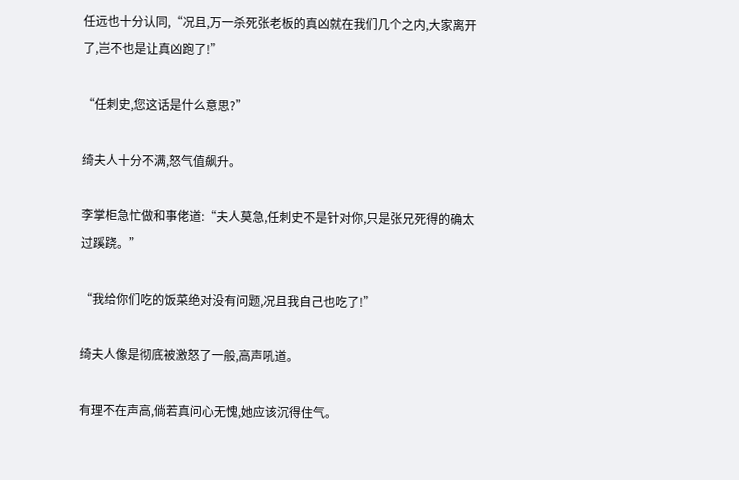任远也十分认同,“况且,万一杀死张老板的真凶就在我们几个之内,大家离开了,岂不也是让真凶跑了!”

“任刺史,您这话是什么意思?”

绮夫人十分不满,怒气值飙升。

李掌柜急忙做和事佬道:“夫人莫急,任刺史不是针对你,只是张兄死得的确太过蹊跷。”

“我给你们吃的饭菜绝对没有问题,况且我自己也吃了!”

绮夫人像是彻底被激怒了一般,高声吼道。

有理不在声高,倘若真问心无愧,她应该沉得住气。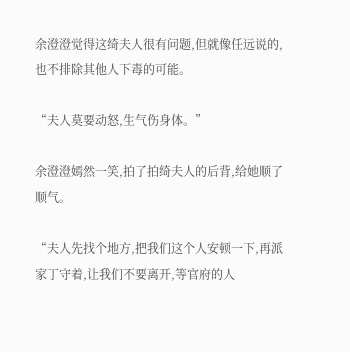余澄澄觉得这绮夫人很有问题,但就像任远说的,也不排除其他人下毒的可能。

“夫人莫要动怒,生气伤身体。”

余澄澄嫣然一笑,拍了拍绮夫人的后背,给她顺了顺气。

“夫人先找个地方,把我们这个人安顿一下,再派家丁守着,让我们不要离开,等官府的人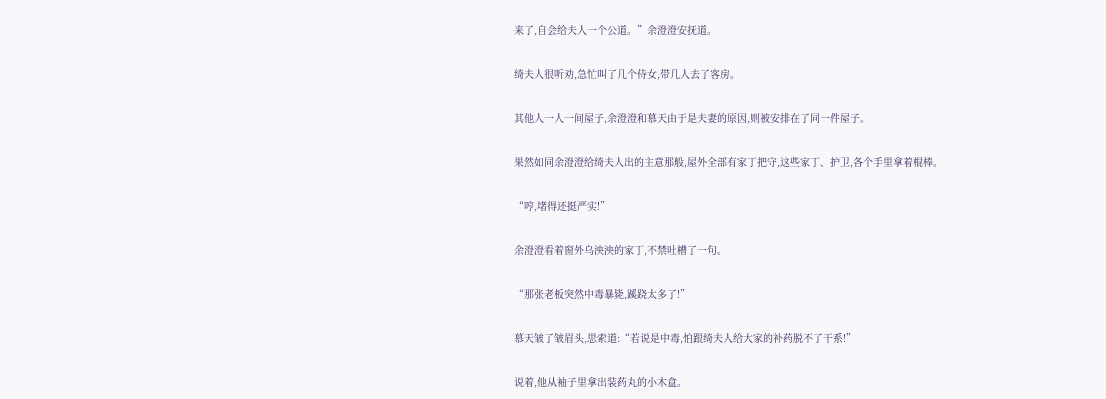来了,自会给夫人一个公道。”余澄澄安抚道。

绮夫人很听劝,急忙叫了几个侍女,带几人去了客房。

其他人一人一间屋子,余澄澄和慕天由于是夫妻的原因,则被安排在了同一件屋子。

果然如同余澄澄给绮夫人出的主意那般,屋外全部有家丁把守,这些家丁、护卫,各个手里拿着棍棒。

“哼,堵得还挺严实!”

余澄澄看着窗外乌泱泱的家丁,不禁吐槽了一句。

“那张老板突然中毒暴毙,蹊跷太多了!”

慕天皱了皱眉头,思索道:“若说是中毒,怕跟绮夫人给大家的补药脱不了干系!”

说着,他从袖子里拿出装药丸的小木盒。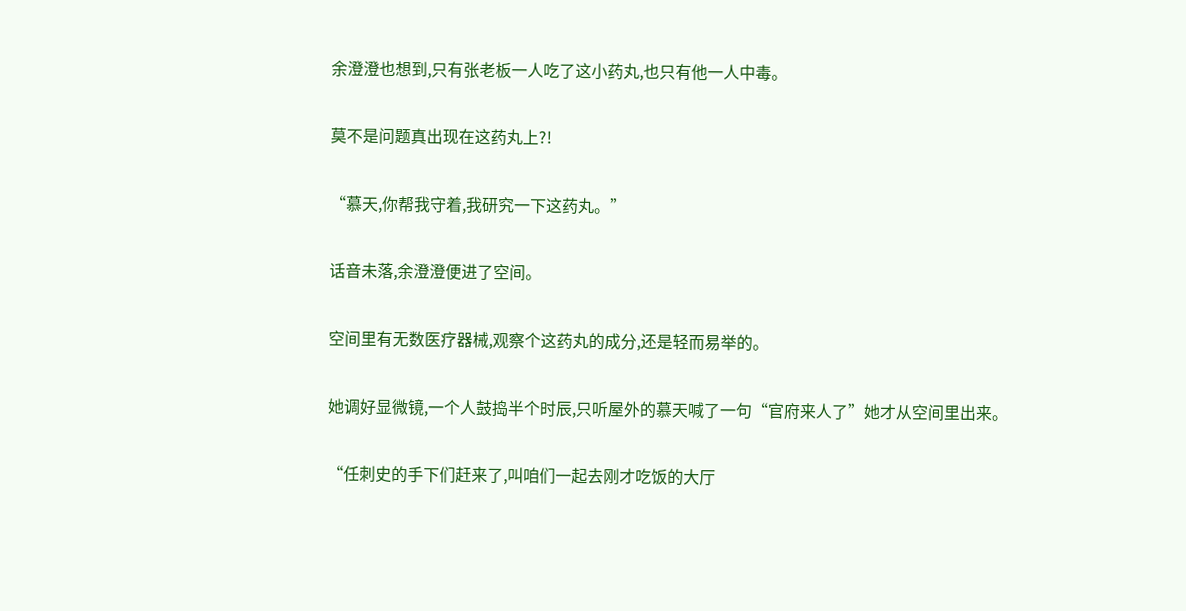余澄澄也想到,只有张老板一人吃了这小药丸,也只有他一人中毒。

莫不是问题真出现在这药丸上?!

“慕天,你帮我守着,我研究一下这药丸。”

话音未落,余澄澄便进了空间。

空间里有无数医疗器械,观察个这药丸的成分,还是轻而易举的。

她调好显微镜,一个人鼓捣半个时辰,只听屋外的慕天喊了一句“官府来人了”她才从空间里出来。

“任刺史的手下们赶来了,叫咱们一起去刚才吃饭的大厅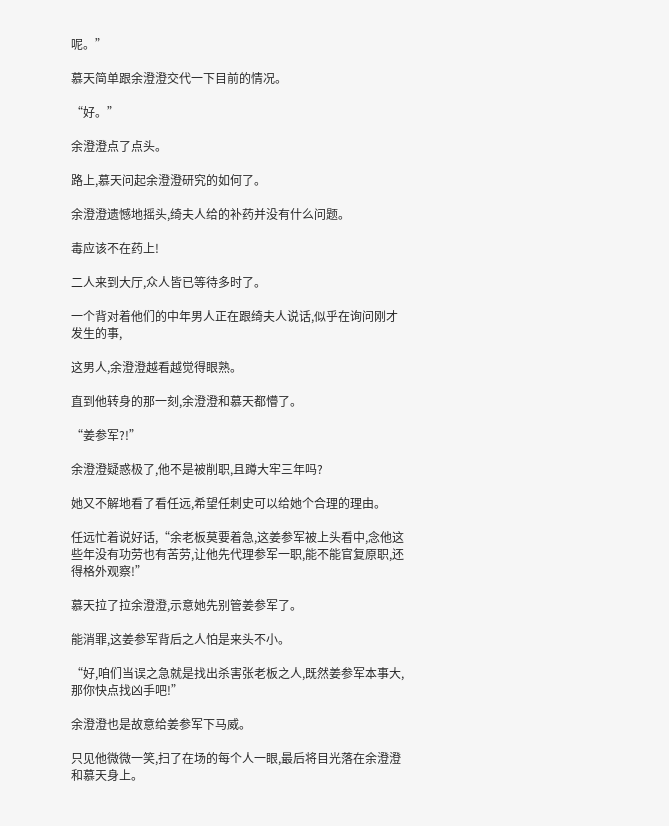呢。”

慕天简单跟余澄澄交代一下目前的情况。

“好。”

余澄澄点了点头。

路上,慕天问起余澄澄研究的如何了。

余澄澄遗憾地摇头,绮夫人给的补药并没有什么问题。

毒应该不在药上!

二人来到大厅,众人皆已等待多时了。

一个背对着他们的中年男人正在跟绮夫人说话,似乎在询问刚才发生的事,

这男人,余澄澄越看越觉得眼熟。

直到他转身的那一刻,余澄澄和慕天都懵了。

“姜参军?!”

余澄澄疑惑极了,他不是被削职,且蹲大牢三年吗?

她又不解地看了看任远,希望任刺史可以给她个合理的理由。

任远忙着说好话,“余老板莫要着急,这姜参军被上头看中,念他这些年没有功劳也有苦劳,让他先代理参军一职,能不能官复原职,还得格外观察!”

慕天拉了拉余澄澄,示意她先别管姜参军了。

能消罪,这姜参军背后之人怕是来头不小。

“好,咱们当误之急就是找出杀害张老板之人,既然姜参军本事大,那你快点找凶手吧!”

余澄澄也是故意给姜参军下马威。

只见他微微一笑,扫了在场的每个人一眼,最后将目光落在余澄澄和慕天身上。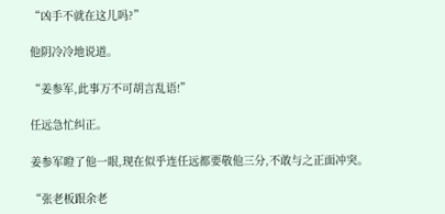“凶手不就在这儿吗?”

他阴冷冷地说道。

“姜参军,此事万不可胡言乱语!”

任远急忙纠正。

姜参军瞪了他一眼,现在似乎连任远都要敬他三分,不敢与之正面冲突。

“张老板跟余老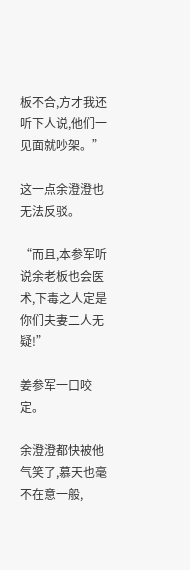板不合,方才我还听下人说,他们一见面就吵架。”

这一点余澄澄也无法反驳。

“而且,本参军听说余老板也会医术,下毒之人定是你们夫妻二人无疑!”

姜参军一口咬定。

余澄澄都快被他气笑了,慕天也毫不在意一般,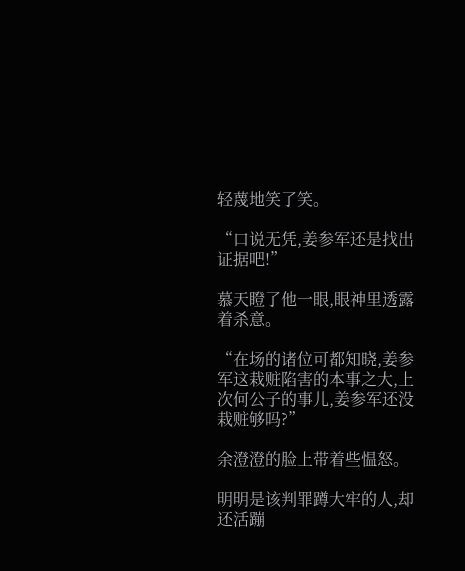轻蔑地笑了笑。

“口说无凭,姜参军还是找出证据吧!”

慕天瞪了他一眼,眼神里透露着杀意。

“在场的诸位可都知晓,姜参军这栽赃陷害的本事之大,上次何公子的事儿,姜参军还没栽赃够吗?”

余澄澄的脸上带着些愠怒。

明明是该判罪蹲大牢的人,却还活蹦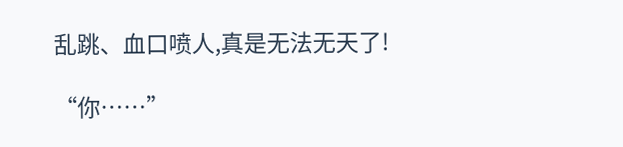乱跳、血口喷人,真是无法无天了!

“你……”